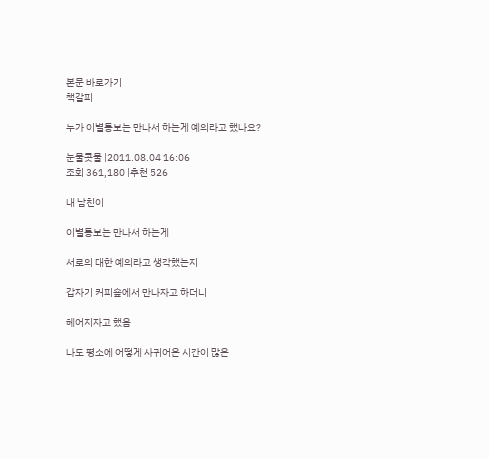본문 바로가기
책갈피

누가 이별통보는 만나서 하는게 예의라고 했나요?

눈물콧물 |2011.08.04 16:06
조회 361,180 |추천 526

내 남친이

이별통보는 만나서 하는게

서로의 대한 예의라고 생각했는지

갑자기 커피숖에서 만나자고 하더니

헤어지자고 했음

나도 평소에 어떻게 사귀어온 시간이 많은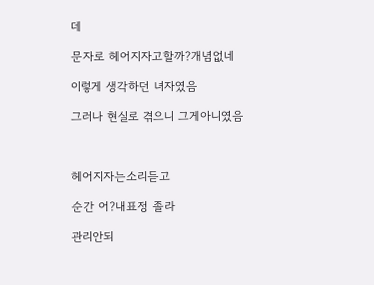데

문자로 헤어지자고할까?개념없네

이렇게 생각하던 녀자였음

그러나 현실로 겪으니 그게아니였음



헤어지자는소리듣고

순간 어?내표정 졸라

관리안되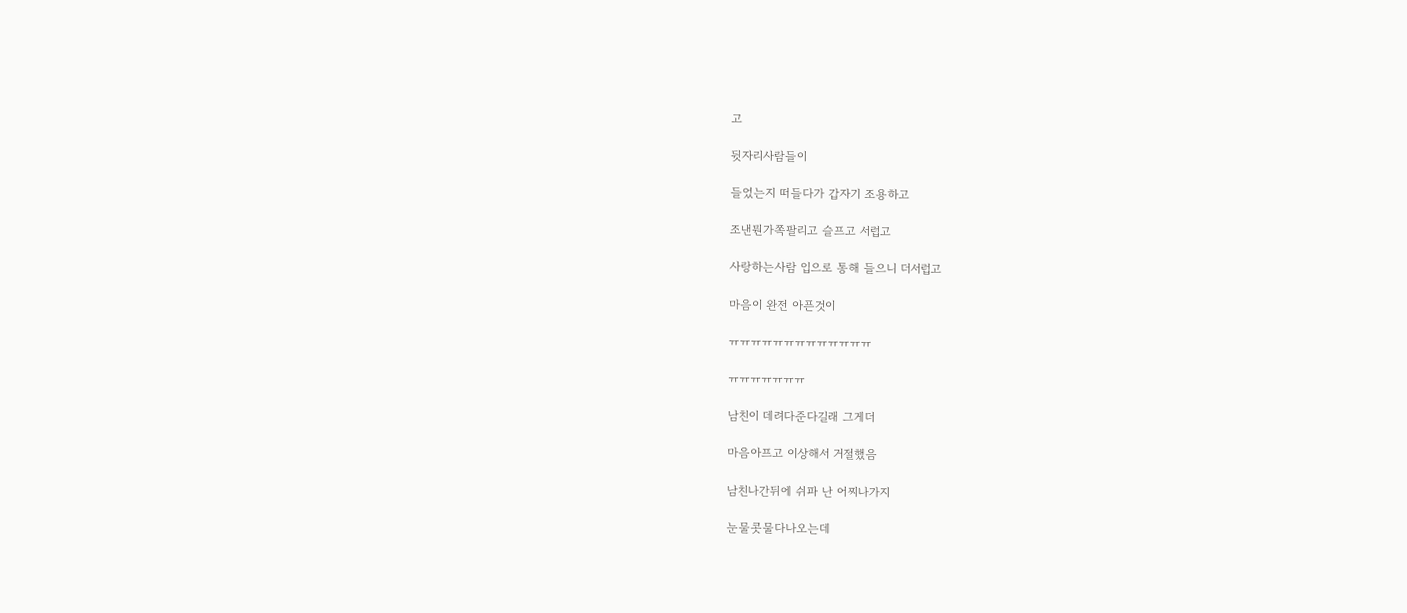고

뒷자리사람들이

들었는지 떠들다가 갑자기 조용하고

조낸뭔가쪽팔리고 슬프고 서럽고

사랑하는사람 입으로 통해 들으니 더서럽고

마음이 완전 아픈것이

ㅠㅠㅠㅠㅠㅠㅠㅠㅠㅠㅠㅠㅠ

ㅠㅠㅠㅠㅠㅠㅠ

남친이 데려다준다길래 그게더

마음아프고 이상해서 거절했음

남친나간뒤에 쉬파 난 어찌나가지

눈물콧물다나오는데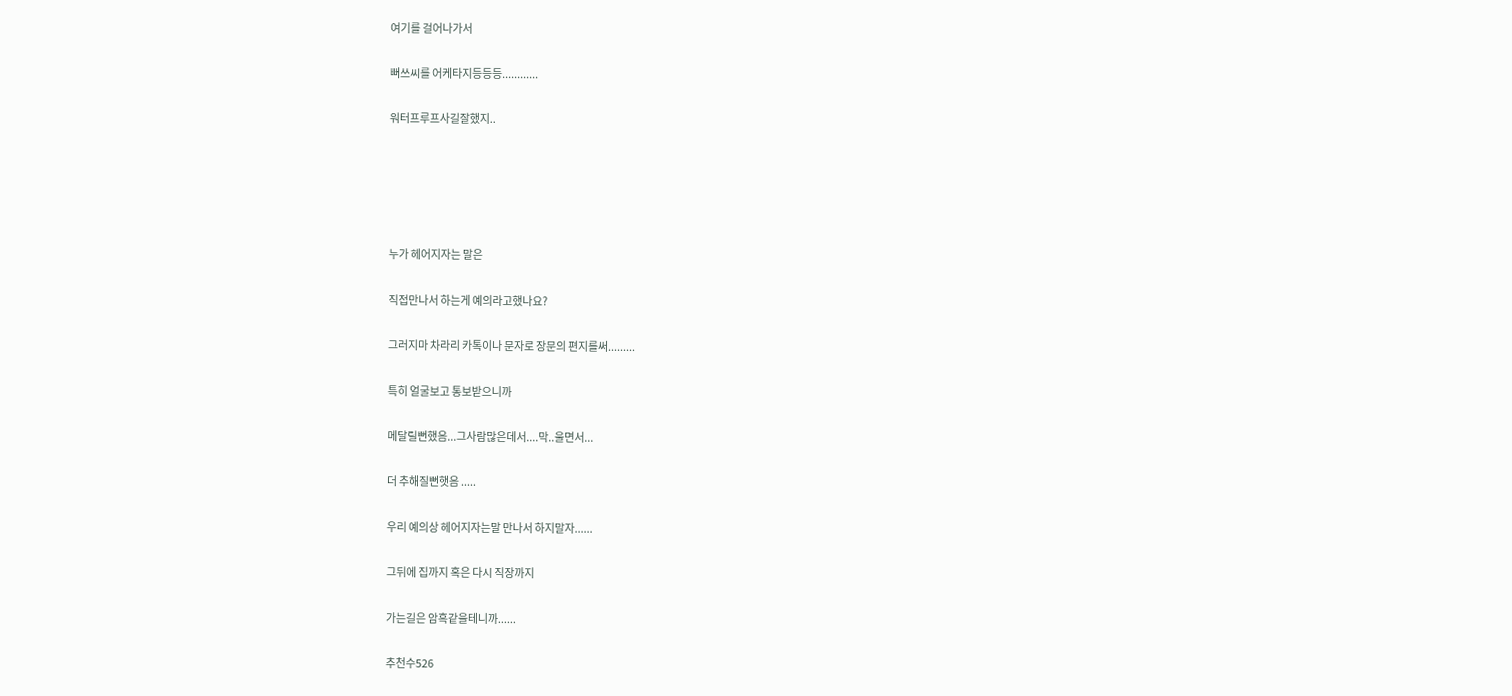여기를 걸어나가서

뻐쓰씨를 어케타지등등등............

워터프루프사길잘했지..





누가 헤어지자는 말은

직접만나서 하는게 예의라고했나요?

그러지마 차라리 카톡이나 문자로 장문의 편지를써.........

특히 얼굴보고 통보받으니까

메달릴뻔했음...그사람많은데서....막..울면서...

더 추해질뻔햇음 .....

우리 예의상 헤어지자는말 만나서 하지말자......

그뒤에 집까지 혹은 다시 직장까지

가는길은 암흑같을테니까......

추천수526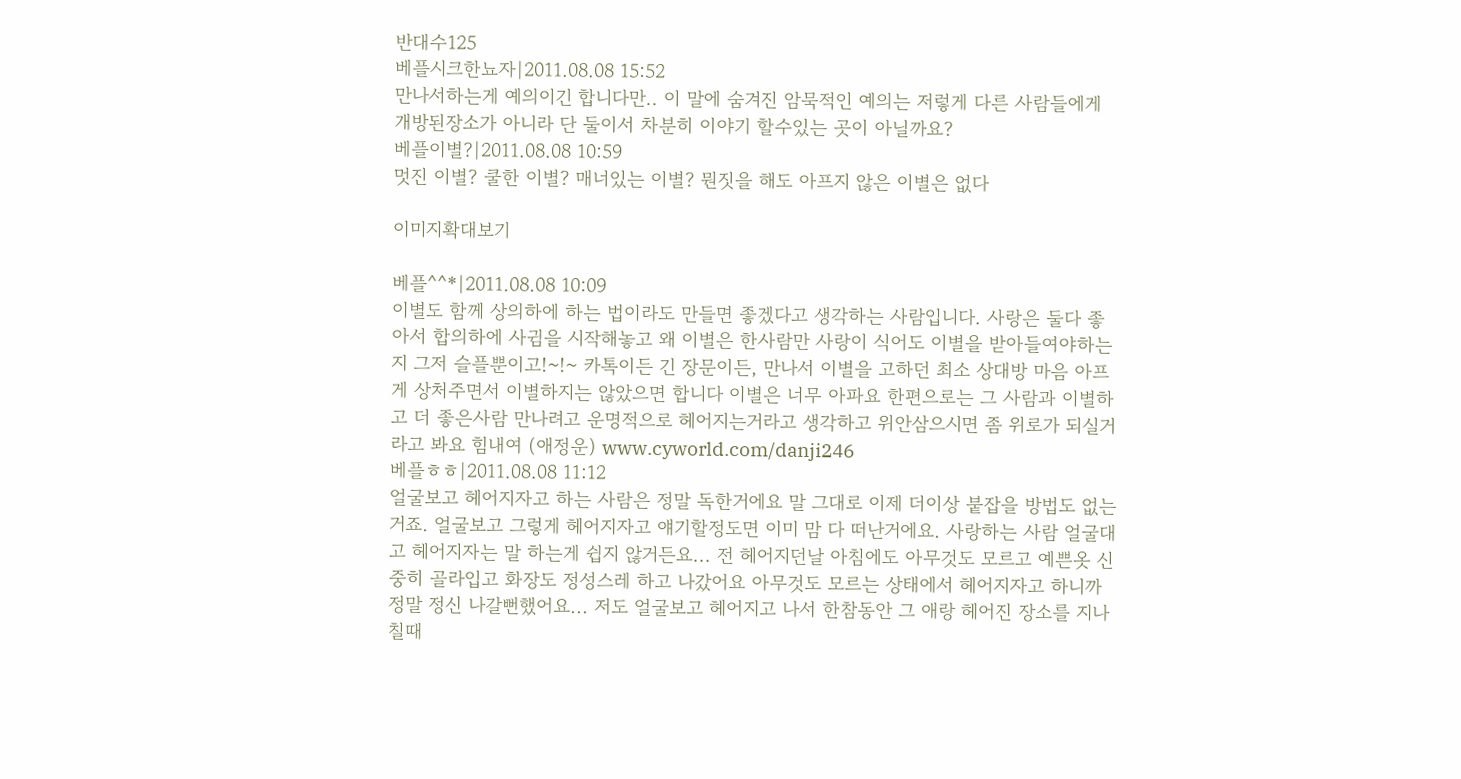반대수125
베플시크한뇨자|2011.08.08 15:52
만나서하는게 예의이긴 합니다만.. 이 말에 숨겨진 암묵적인 예의는 저렇게 다른 사람들에게 개방된장소가 아니라 단 둘이서 차분히 이야기 할수있는 곳이 아닐까요?
베플이별?|2011.08.08 10:59
멋진 이별? 쿨한 이별? 매너있는 이별? 뭔짓을 해도 아프지 않은 이별은 없다

이미지확대보기

베플^^*|2011.08.08 10:09
이별도 함께 상의하에 하는 법이라도 만들면 좋겠다고 생각하는 사람입니다. 사랑은 둘다 좋아서 합의하에 사귐을 시작해놓고 왜 이별은 한사람만 사랑이 식어도 이별을 받아들여야하는지 그저 슬플뿐이고!~!~ 카톡이든 긴 장문이든, 만나서 이별을 고하던 최소 상대방 마음 아프게 상처주면서 이별하지는 않았으면 합니다 이별은 너무 아파요 한편으로는 그 사람과 이별하고 더 좋은사람 만나려고 운명적으로 헤어지는거라고 생각하고 위안삼으시면 좀 위로가 되실거라고 봐요 힘내여 (애정운) www.cyworld.com/danji246
베플ㅎㅎ|2011.08.08 11:12
얼굴보고 헤어지자고 하는 사람은 정말 독한거에요 말 그대로 이제 더이상 붙잡을 방법도 없는거죠. 얼굴보고 그렇게 헤어지자고 얘기할정도면 이미 맘 다 떠난거에요. 사랑하는 사람 얼굴대고 헤어지자는 말 하는게 쉽지 않거든요... 전 헤어지던날 아침에도 아무것도 모르고 예쁜옷 신중히 골라입고 화장도 정성스레 하고 나갔어요 아무것도 모르는 상태에서 헤어지자고 하니까 정말 정신 나갈뻔했어요... 저도 얼굴보고 헤어지고 나서 한참동안 그 애랑 헤어진 장소를 지나칠때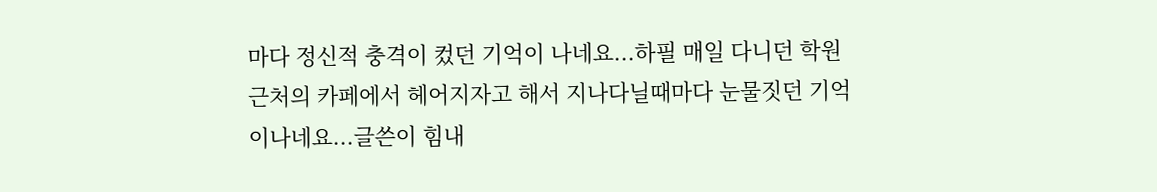마다 정신적 충격이 컸던 기억이 나네요...하필 매일 다니던 학원 근처의 카페에서 헤어지자고 해서 지나다닐때마다 눈물짓던 기억이나네요...글쓴이 힘내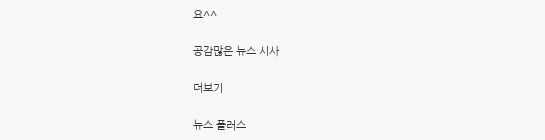요^^

공감많은 뉴스 시사

더보기

뉴스 플러스